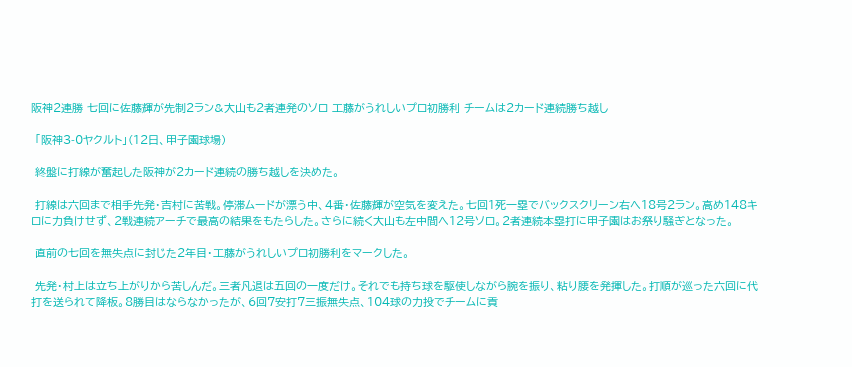阪神2連勝 七回に佐藤輝が先制2ラン&大山も2者連発のソロ 工藤がうれしいプロ初勝利 チームは2カード連続勝ち越し

 「阪神3-0ヤクルト」(12日、甲子園球場)

 終盤に打線が奮起した阪神が2カード連続の勝ち越しを決めた。

 打線は六回まで相手先発・吉村に苦戦。停滞ムードが漂う中、4番・佐藤輝が空気を変えた。七回1死一塁でバックスクリーン右へ18号2ラン。高め148キロに力負けせず、2戦連続アーチで最高の結果をもたらした。さらに続く大山も左中間へ12号ソロ。2者連続本塁打に甲子園はお祭り騒ぎとなった。

 直前の七回を無失点に封じた2年目・工藤がうれしいプロ初勝利をマークした。

 先発・村上は立ち上がりから苦しんだ。三者凡退は五回の一度だけ。それでも持ち球を駆使しながら腕を振り、粘り腰を発揮した。打順が巡った六回に代打を送られて降板。8勝目はならなかったが、6回7安打7三振無失点、104球の力投でチームに貢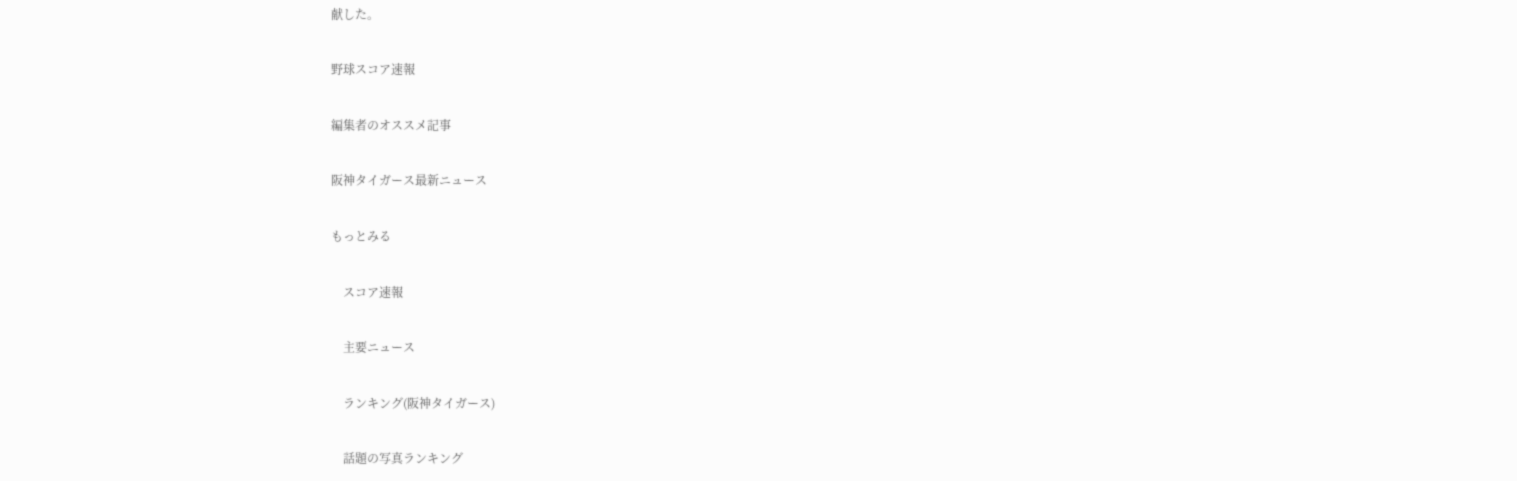献した。

野球スコア速報

編集者のオススメ記事

阪神タイガース最新ニュース

もっとみる

    スコア速報

    主要ニュース

    ランキング(阪神タイガース)

    話題の写真ランキング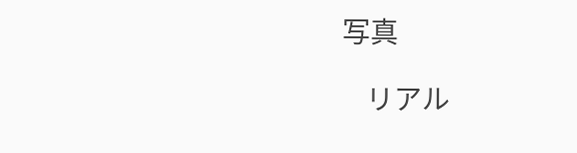写真

    リアル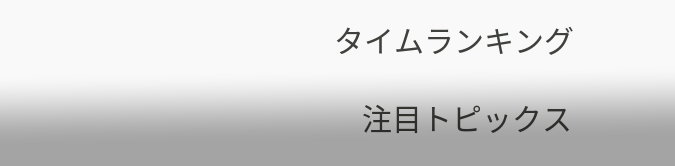タイムランキング

    注目トピックス